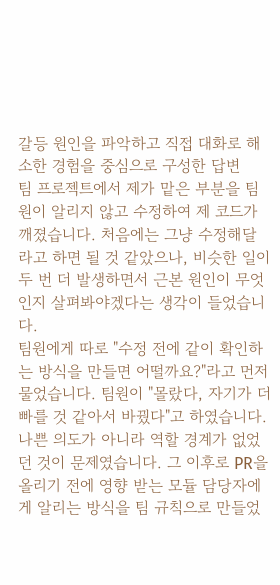갈등 원인을 파악하고 직접 대화로 해소한 경험을 중심으로 구성한 답변
팀 프로젝트에서 제가 맡은 부분을 팀원이 알리지 않고 수정하여 제 코드가 깨졌습니다. 처음에는 그냥 수정해달라고 하면 될 것 같았으나, 비슷한 일이 두 번 더 발생하면서 근본 원인이 무엇인지 살펴봐야겠다는 생각이 들었습니다.
팀원에게 따로 "수정 전에 같이 확인하는 방식을 만들면 어떨까요?"라고 먼저 물었습니다. 팀원이 "몰랐다, 자기가 더 빠를 것 같아서 바꿨다"고 하였습니다. 나쁜 의도가 아니라 역할 경계가 없었던 것이 문제였습니다. 그 이후로 PR을 올리기 전에 영향 받는 모듈 담당자에게 알리는 방식을 팀 규칙으로 만들었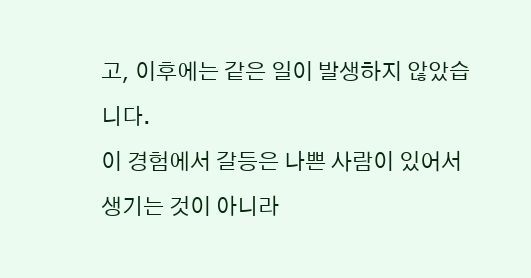고, 이후에는 같은 일이 발생하지 않았습니다.
이 경험에서 갈등은 나쁜 사람이 있어서 생기는 것이 아니라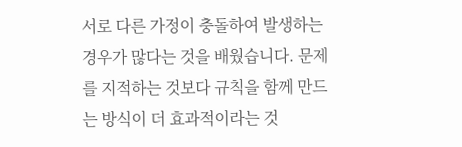서로 다른 가정이 충돌하여 발생하는 경우가 많다는 것을 배웠습니다. 문제를 지적하는 것보다 규칙을 함께 만드는 방식이 더 효과적이라는 것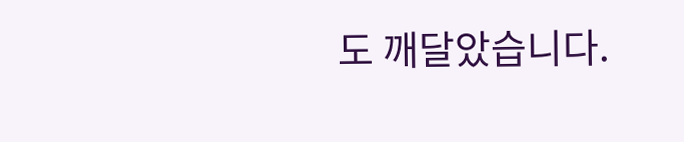도 깨달았습니다.